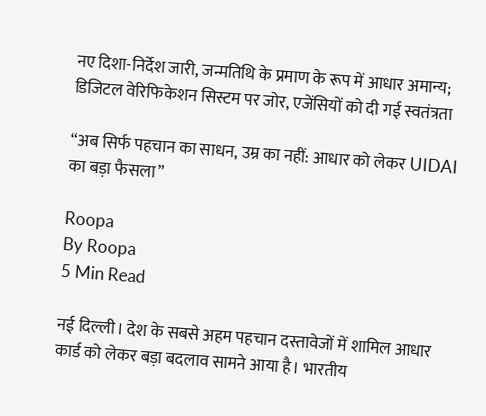नए दिशा-निर्देश जारी, जन्मतिथि के प्रमाण के रूप में आधार अमान्य; डिजिटल वेरिफिकेशन सिस्टम पर जोर, एजेंसियों को दी गई स्वतंत्रता

“अब सिर्फ पहचान का साधन, उम्र का नहीं: आधार को लेकर UIDAI का बड़ा फैसला”

Roopa
By Roopa
5 Min Read

नई दिल्ली। देश के सबसे अहम पहचान दस्तावेजों में शामिल आधार कार्ड को लेकर बड़ा बदलाव सामने आया है। भारतीय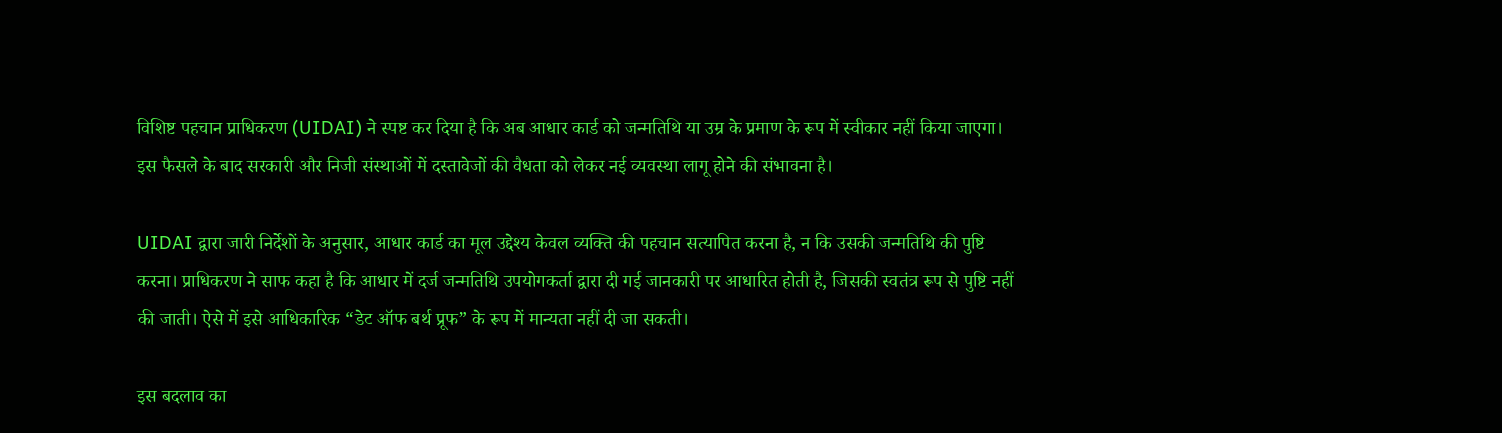विशिष्ट पहचान प्राधिकरण (UIDAI) ने स्पष्ट कर दिया है कि अब आधार कार्ड को जन्मतिथि या उम्र के प्रमाण के रूप में स्वीकार नहीं किया जाएगा। इस फैसले के बाद सरकारी और निजी संस्थाओं में दस्तावेजों की वैधता को लेकर नई व्यवस्था लागू होने की संभावना है।

UIDAI द्वारा जारी निर्देशों के अनुसार, आधार कार्ड का मूल उद्देश्य केवल व्यक्ति की पहचान सत्यापित करना है, न कि उसकी जन्मतिथि की पुष्टि करना। प्राधिकरण ने साफ कहा है कि आधार में दर्ज जन्मतिथि उपयोगकर्ता द्वारा दी गई जानकारी पर आधारित होती है, जिसकी स्वतंत्र रूप से पुष्टि नहीं की जाती। ऐसे में इसे आधिकारिक “डेट ऑफ बर्थ प्रूफ” के रूप में मान्यता नहीं दी जा सकती।

इस बदलाव का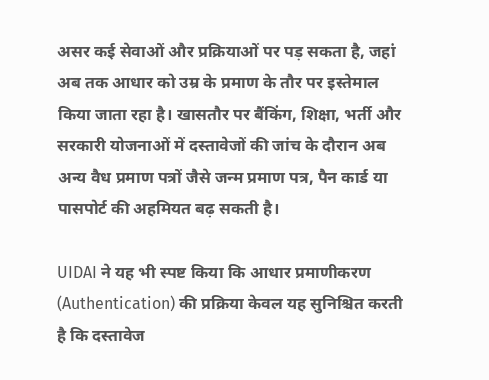असर कई सेवाओं और प्रक्रियाओं पर पड़ सकता है, जहां अब तक आधार को उम्र के प्रमाण के तौर पर इस्तेमाल किया जाता रहा है। खासतौर पर बैंकिंग, शिक्षा, भर्ती और सरकारी योजनाओं में दस्तावेजों की जांच के दौरान अब अन्य वैध प्रमाण पत्रों जैसे जन्म प्रमाण पत्र, पैन कार्ड या पासपोर्ट की अहमियत बढ़ सकती है।

UIDAI ने यह भी स्पष्ट किया कि आधार प्रमाणीकरण (Authentication) की प्रक्रिया केवल यह सुनिश्चित करती है कि दस्तावेज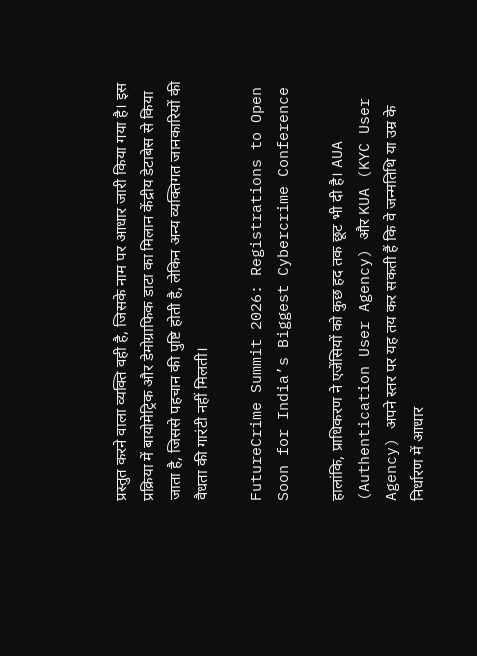प्रस्तुत करने वाला व्यक्ति वही है, जिसके नाम पर आधार जारी किया गया है। इस प्रक्रिया में बायोमेट्रिक और डेमोग्राफिक डाटा का मिलान केंद्रीय डेटाबेस से किया जाता है, जिससे पहचान की पुष्टि होती है, लेकिन अन्य व्यक्तिगत जानकारियों की वैधता की गारंटी नहीं मिलती।

FutureCrime Summit 2026: Registrations to Open Soon for India’s Biggest Cybercrime Conference

हालांकि, प्राधिकरण ने एजेंसियों को कुछ हद तक छूट भी दी है। AUA (Authentication User Agency) और KUA (KYC User Agency) अपने स्तर पर यह तय कर सकती हैं कि वे जन्मतिथि या उम्र के निर्धारण में आधार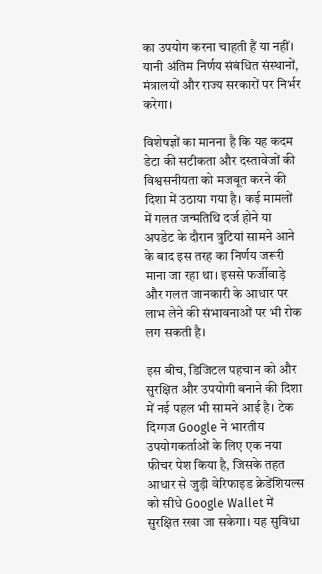का उपयोग करना चाहती हैं या नहीं। यानी अंतिम निर्णय संबंधित संस्थानों, मंत्रालयों और राज्य सरकारों पर निर्भर करेगा।

विशेषज्ञों का मानना है कि यह कदम डेटा की सटीकता और दस्तावेजों की विश्वसनीयता को मजबूत करने की दिशा में उठाया गया है। कई मामलों में गलत जन्मतिथि दर्ज होने या अपडेट के दौरान त्रुटियां सामने आने के बाद इस तरह का निर्णय जरूरी माना जा रहा था। इससे फर्जीवाड़े और गलत जानकारी के आधार पर लाभ लेने की संभावनाओं पर भी रोक लग सकती है।

इस बीच, डिजिटल पहचान को और सुरक्षित और उपयोगी बनाने की दिशा में नई पहल भी सामने आई है। टेक दिग्गज Google ने भारतीय उपयोगकर्ताओं के लिए एक नया फीचर पेश किया है, जिसके तहत आधार से जुड़ी वेरिफाइड क्रेडेंशियल्स को सीधे Google Wallet में सुरक्षित रखा जा सकेगा। यह सुविधा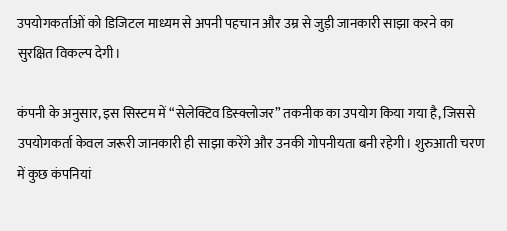उपयोगकर्ताओं को डिजिटल माध्यम से अपनी पहचान और उम्र से जुड़ी जानकारी साझा करने का सुरक्षित विकल्प देगी।

कंपनी के अनुसार, इस सिस्टम में “सेलेक्टिव डिस्क्लोजर” तकनीक का उपयोग किया गया है, जिससे उपयोगकर्ता केवल जरूरी जानकारी ही साझा करेंगे और उनकी गोपनीयता बनी रहेगी। शुरुआती चरण में कुछ कंपनियां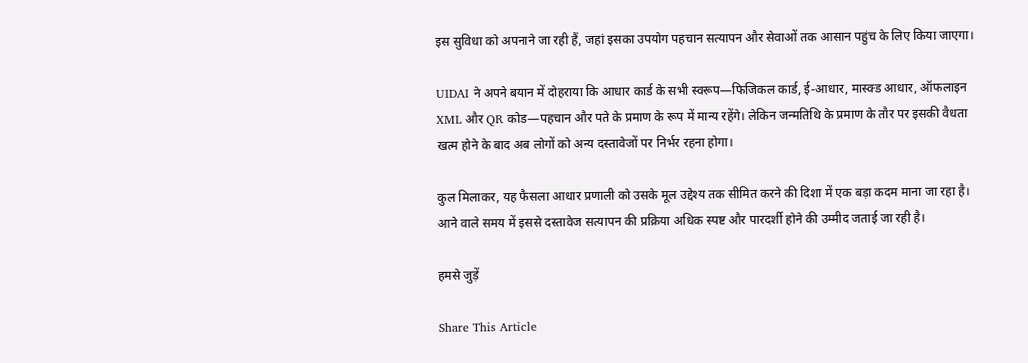इस सुविधा को अपनाने जा रही हैं, जहां इसका उपयोग पहचान सत्यापन और सेवाओं तक आसान पहुंच के लिए किया जाएगा।

UIDAI ने अपने बयान में दोहराया कि आधार कार्ड के सभी स्वरूप—फिजिकल कार्ड, ई-आधार, मास्क्ड आधार, ऑफलाइन XML और QR कोड—पहचान और पते के प्रमाण के रूप में मान्य रहेंगे। लेकिन जन्मतिथि के प्रमाण के तौर पर इसकी वैधता खत्म होने के बाद अब लोगों को अन्य दस्तावेजों पर निर्भर रहना होगा।

कुल मिलाकर, यह फैसला आधार प्रणाली को उसके मूल उद्देश्य तक सीमित करने की दिशा में एक बड़ा कदम माना जा रहा है। आने वाले समय में इससे दस्तावेज सत्यापन की प्रक्रिया अधिक स्पष्ट और पारदर्शी होने की उम्मीद जताई जा रही है।

हमसे जुड़ें

Share This Article